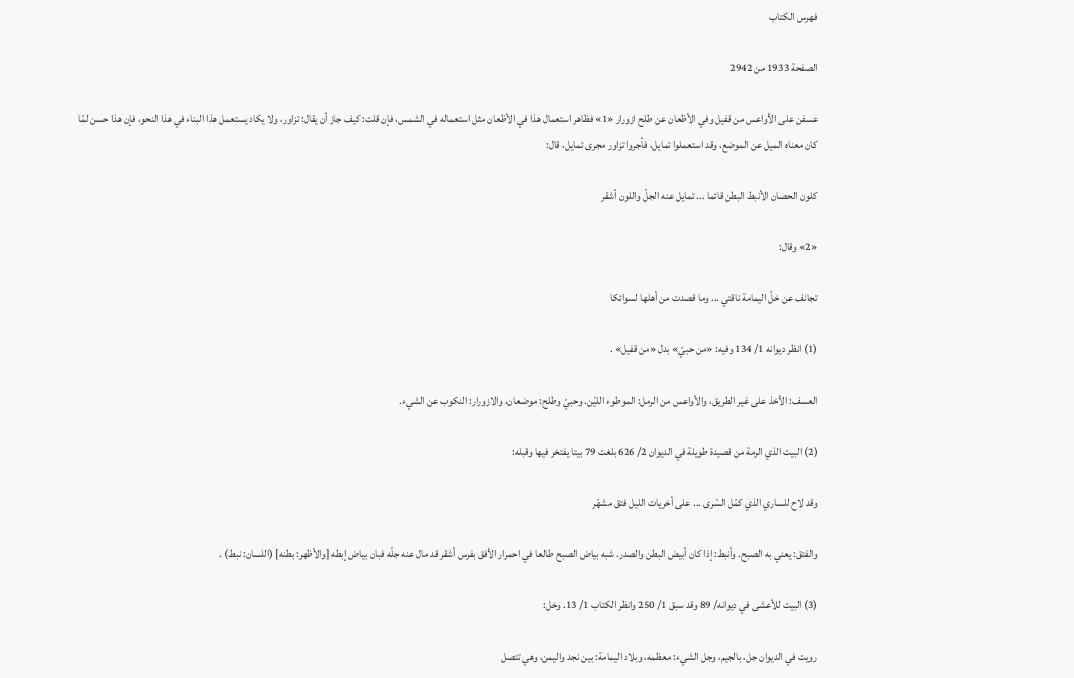فهرس الكتاب

الصفحة 1933 من 2942

عسفن على الأواعس من قفيل وفي الأظعان عن طلح ازورار «1» فظاهر استعمال هذا في الأظعان مثل استعماله في الشمس، فإن قلت: كيف جاز أن يقال: تزاور، ولا يكاد يستعمل هذا البناء في هذا النحو، فإن هذا حسن لمّا كان معناه الميل عن الموضع، وقد استعملوا تمايل، فأجروا تزاور مجرى تمايل، قال:

كلون الحصان الأنبط البطن قائما ... تمايل عنه الجلّ واللون أشقر

«2» وقال:

تجانف عن خلّ اليمامة ناقتي ... وما قصدت من أهلها لسوائكا

(1) انظر ديوانه 1/ 134 وفيه: «من حبيّ» بدل «من قفيل» .

العسف: الأخذ على غير الطريق، والأواعس من الرمل: الموطوء الليّن. وحبيّ وطلح: موضعان، والازورار: النكوب عن الشيء.

(2) البيت الذي الرمة من قصيدة طويلة في الديوان 2/ 626 بلغت 79 بيتا يفتخر فيها وقبله:

وقد لاح للساري الذي كمّل السّرى ... على أخريات الليل فتق مشهّر

والفتق: يعني به الصبح. وأنبط: إذا كان أبيض البطن والصدر. شبه بياض الصبح طالعا في احمرار الأفق بفرس أشقر قد مال عنه جلّه فبان بياض إبطه [والأظهر: بطنه] (اللسان: نبط) .

(3) البيت للأعشى في ديوانه/ 89 وقد سبق 1/ 250 وانظر الكتاب 1/ 13. وخل:

رويت في الديوان جل، بالجيم، وجل الشيء: معظمه، وبلاد اليمامة: بين نجد واليمن، وهي تتصل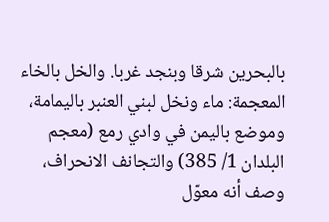بالبحرين شرقا وبنجد غربا. والخل بالخاء المعجمة: ماء ونخل لبني العنبر باليمامة، وموضع باليمن في وادي رمع (معجم البلدان 1/ 385) والتجانف الانحراف، وصف أنه معوّل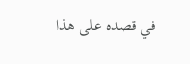في قصده على هذا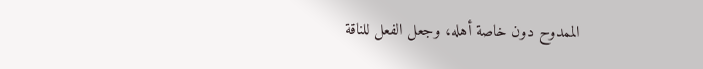الممدوح دون خاصة أهله، وجعل الفعل للناقة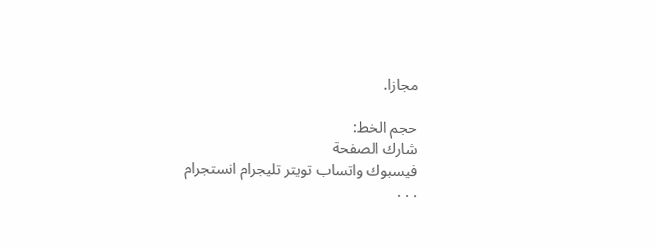مجازا.

حجم الخط:
شارك الصفحة
فيسبوك واتساب تويتر تليجرام انستجرام
. . .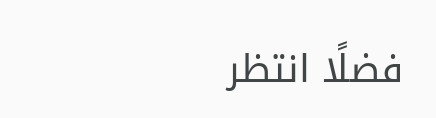فضلًا انتظر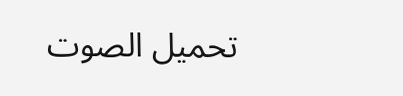تحميل الصوت